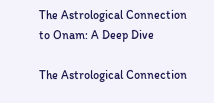The Astrological Connection to Onam: A Deep Dive

The Astrological Connection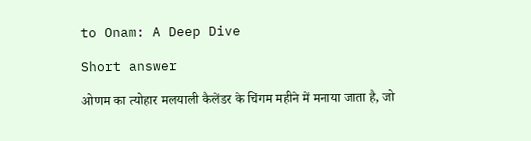to Onam: A Deep Dive

Short answer

ओणम का त्योहार मलयाली कैलेंडर के चिंगम महीने में मनाया जाता है, जो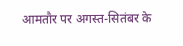आमतौर पर अगस्त-सितंबर के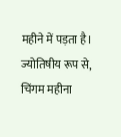महीने में पड़ता है। ज्योतिषीय रूप से, चिंगम महीना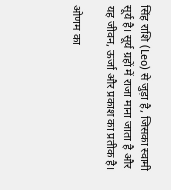सिंह राशि (Leo) से जुड़ा है, जिसका स्वामी सूर्य है। सूर्य ग्रहों में राजा माना जाता है और यह जीवन, ऊर्जा और प्रकाश का प्रतीक है।

ओणम का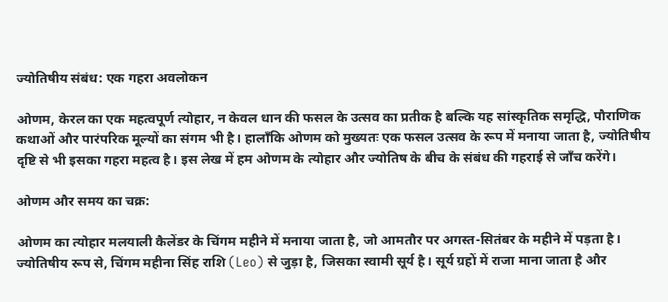ज्योतिषीय संबंध: एक गहरा अवलोकन

ओणम, केरल का एक महत्वपूर्ण त्योहार, न केवल धान की फसल के उत्सव का प्रतीक है बल्कि यह सांस्कृतिक समृद्धि, पौराणिक कथाओं और पारंपरिक मूल्यों का संगम भी है। हालाँकि ओणम को मुख्यतः एक फसल उत्सव के रूप में मनाया जाता है, ज्योतिषीय दृष्टि से भी इसका गहरा महत्व है। इस लेख में हम ओणम के त्योहार और ज्योतिष के बीच के संबंध की गहराई से जाँच करेंगे।

ओणम और समय का चक्र:

ओणम का त्योहार मलयाली कैलेंडर के चिंगम महीने में मनाया जाता है, जो आमतौर पर अगस्त-सितंबर के महीने में पड़ता है। ज्योतिषीय रूप से, चिंगम महीना सिंह राशि (Leo) से जुड़ा है, जिसका स्वामी सूर्य है। सूर्य ग्रहों में राजा माना जाता है और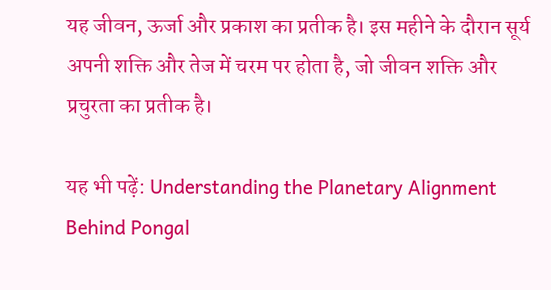यह जीवन, ऊर्जा और प्रकाश का प्रतीक है। इस महीने के दौरान सूर्य अपनी शक्ति और तेज में चरम पर होता है, जो जीवन शक्ति और प्रचुरता का प्रतीक है।

यह भी पढ़ें: Understanding the Planetary Alignment Behind Pongal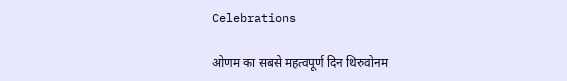Celebrations

ओणम का सबसे महत्वपूर्ण दिन थिरुवोनम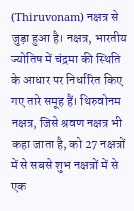(Thiruvonam) नक्षत्र से जुड़ा हुआ है। नक्षत्र, भारतीय ज्योतिष में चंद्रमा की स्थिति के आधार पर निर्धारित किए गए तारे समूह हैं। थिरुवोनम नक्षत्र, जिसे श्रवण नक्षत्र भी कहा जाता है, को 27 नक्षत्रों में से सबसे शुभ नक्षत्रों में से एक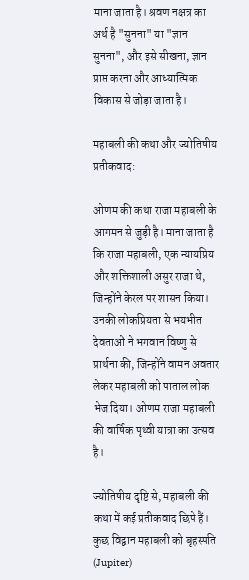माना जाता है। श्रवण नक्षत्र का अर्थ है "सुनना" या "ज्ञान सुनना", और इसे सीखना, ज्ञान प्राप्त करना और आध्यात्मिक विकास से जोड़ा जाता है।

महाबली की कथा और ज्योतिषीय प्रतीकवाद:

ओणम की कथा राजा महाबली के आगमन से जुड़ी है। माना जाता है कि राजा महाबली, एक न्यायप्रिय और शक्तिशाली असुर राजा थे, जिन्होंने केरल पर शासन किया। उनकी लोकप्रियता से भयभीत देवताओं ने भगवान विष्णु से प्रार्थना की, जिन्होंने वामन अवतार लेकर महाबली को पाताल लोक भेज दिया। ओणम राजा महाबली की वार्षिक पृथ्वी यात्रा का उत्सव है।

ज्योतिषीय दृष्टि से, महाबली की कथा में कई प्रतीकवाद छिपे हैं। कुछ विद्वान महाबली को बृहस्पति (Jupiter)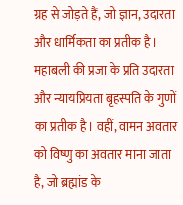ग्रह से जोड़ते हैं, जो ज्ञान, उदारता और धार्मिकता का प्रतीक है। महाबली की प्रजा के प्रति उदारता और न्यायप्रियता बृहस्पति के गुणों का प्रतीक है। वहीं, वामन अवतार को विष्णु का अवतार माना जाता है, जो ब्रह्मांड के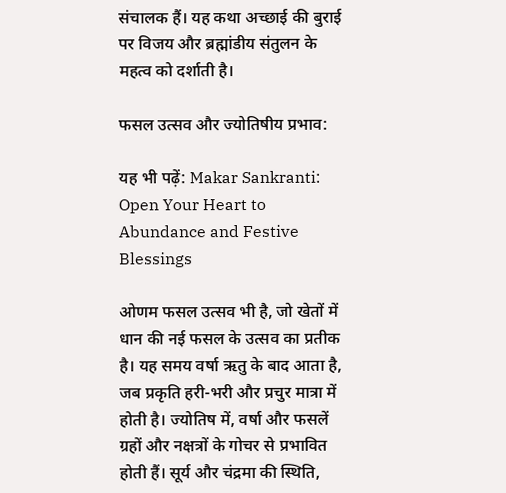संचालक हैं। यह कथा अच्छाई की बुराई पर विजय और ब्रह्मांडीय संतुलन के महत्व को दर्शाती है।

फसल उत्सव और ज्योतिषीय प्रभाव:

यह भी पढ़ें: Makar Sankranti: Open Your Heart to Abundance and Festive Blessings

ओणम फसल उत्सव भी है, जो खेतों में धान की नई फसल के उत्सव का प्रतीक है। यह समय वर्षा ऋतु के बाद आता है, जब प्रकृति हरी-भरी और प्रचुर मात्रा में होती है। ज्योतिष में, वर्षा और फसलें ग्रहों और नक्षत्रों के गोचर से प्रभावित होती हैं। सूर्य और चंद्रमा की स्थिति,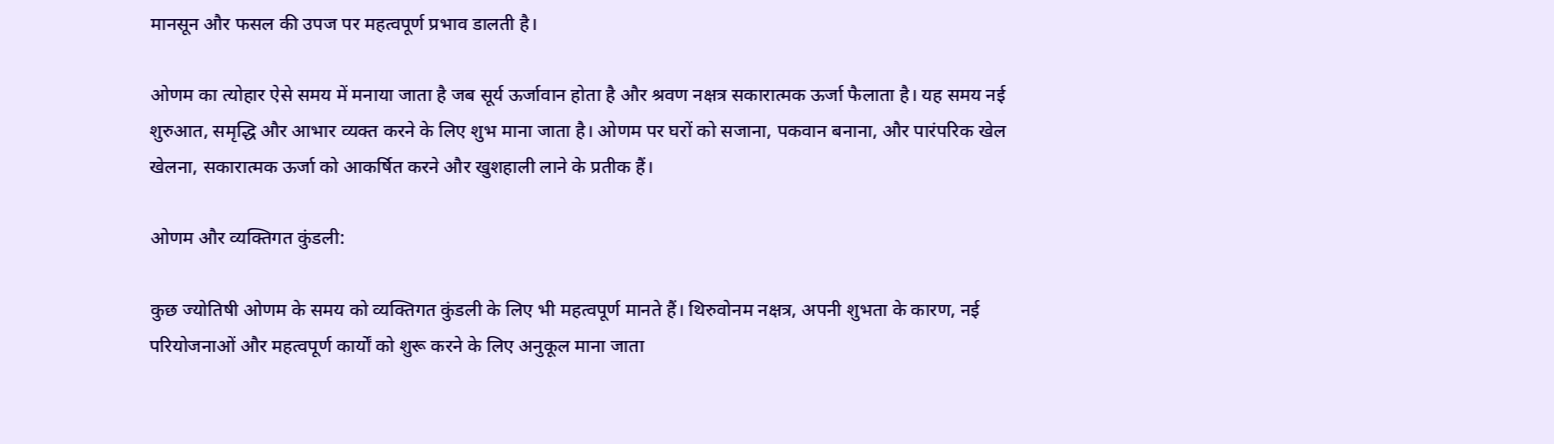मानसून और फसल की उपज पर महत्वपूर्ण प्रभाव डालती है।

ओणम का त्योहार ऐसे समय में मनाया जाता है जब सूर्य ऊर्जावान होता है और श्रवण नक्षत्र सकारात्मक ऊर्जा फैलाता है। यह समय नई शुरुआत, समृद्धि और आभार व्यक्त करने के लिए शुभ माना जाता है। ओणम पर घरों को सजाना, पकवान बनाना, और पारंपरिक खेल खेलना, सकारात्मक ऊर्जा को आकर्षित करने और खुशहाली लाने के प्रतीक हैं।

ओणम और व्यक्तिगत कुंडली:

कुछ ज्योतिषी ओणम के समय को व्यक्तिगत कुंडली के लिए भी महत्वपूर्ण मानते हैं। थिरुवोनम नक्षत्र, अपनी शुभता के कारण, नई परियोजनाओं और महत्वपूर्ण कार्यों को शुरू करने के लिए अनुकूल माना जाता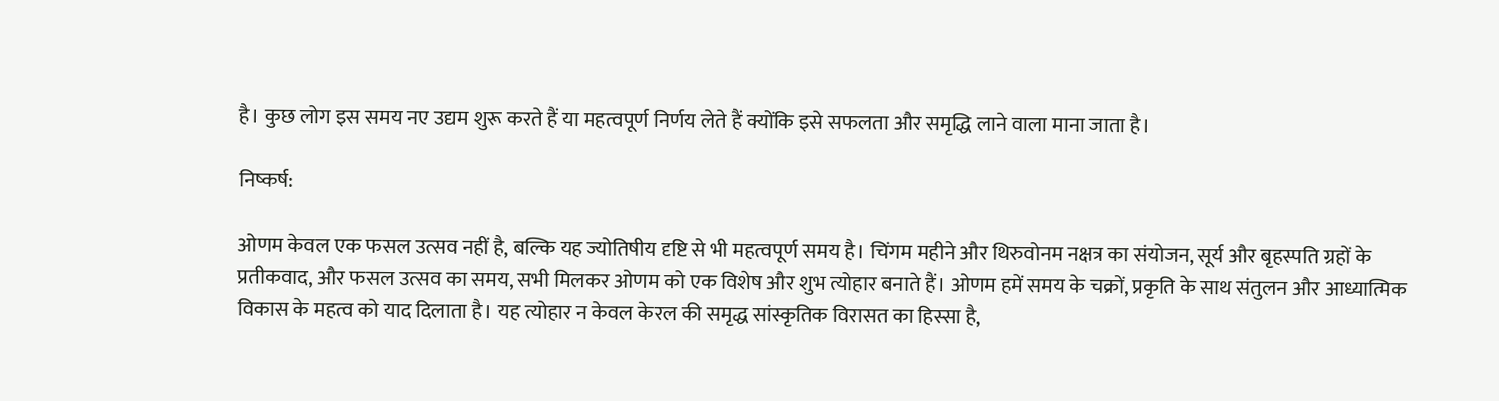है। कुछ लोग इस समय नए उद्यम शुरू करते हैं या महत्वपूर्ण निर्णय लेते हैं क्योंकि इसे सफलता और समृद्धि लाने वाला माना जाता है।

निष्कर्ष:

ओणम केवल एक फसल उत्सव नहीं है, बल्कि यह ज्योतिषीय दृष्टि से भी महत्वपूर्ण समय है। चिंगम महीने और थिरुवोनम नक्षत्र का संयोजन, सूर्य और बृहस्पति ग्रहों के प्रतीकवाद, और फसल उत्सव का समय, सभी मिलकर ओणम को एक विशेष और शुभ त्योहार बनाते हैं। ओणम हमें समय के चक्रों, प्रकृति के साथ संतुलन और आध्यात्मिक विकास के महत्व को याद दिलाता है। यह त्योहार न केवल केरल की समृद्ध सांस्कृतिक विरासत का हिस्सा है,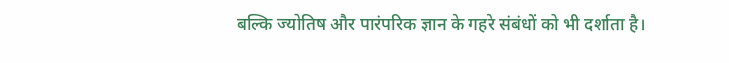बल्कि ज्योतिष और पारंपरिक ज्ञान के गहरे संबंधों को भी दर्शाता है।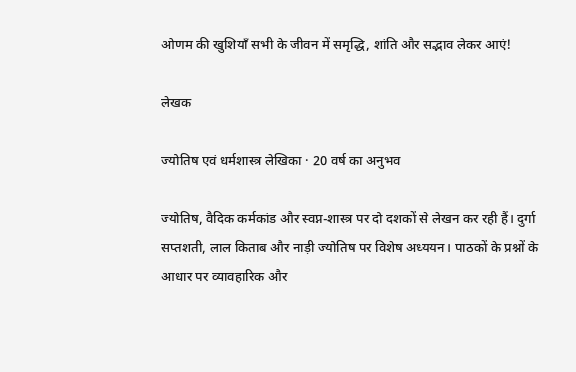ओणम की खुशियाँ सभी के जीवन में समृद्धि, शांति और सद्भाव लेकर आएं!

लेखक

ज्योतिष एवं धर्मशास्त्र लेखिका · 20 वर्ष का अनुभव

ज्योतिष, वैदिक कर्मकांड और स्वप्न-शास्त्र पर दो दशकों से लेखन कर रही हैं। दुर्गा सप्तशती, लाल किताब और नाड़ी ज्योतिष पर विशेष अध्ययन। पाठकों के प्रश्नों के आधार पर व्यावहारिक और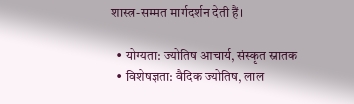शास्त्र-सम्मत मार्गदर्शन देती हैं।

  • योग्यता: ज्योतिष आचार्य, संस्कृत स्नातक
  • विशेषज्ञता: वैदिक ज्योतिष, लाल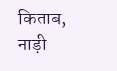किताब, नाड़ी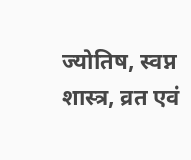ज्योतिष, स्वप्न शास्त्र, व्रत एवं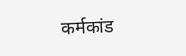कर्मकांड